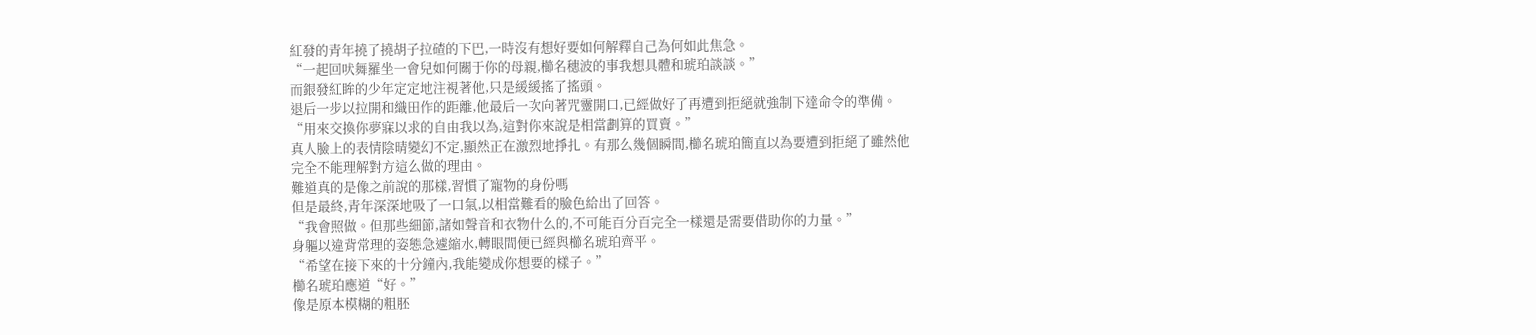紅發的青年撓了撓胡子拉碴的下巴,一時沒有想好要如何解釋自己為何如此焦急。
“一起回吠舞羅坐一會兒如何關于你的母親,櫛名穗波的事我想具體和琥珀談談。”
而銀發紅眸的少年定定地注視著他,只是緩緩搖了搖頭。
退后一步以拉開和織田作的距離,他最后一次向著咒靈開口,已經做好了再遭到拒絕就強制下達命令的準備。
“用來交換你夢寐以求的自由我以為,這對你來說是相當劃算的買賣。”
真人臉上的表情陰晴變幻不定,顯然正在激烈地掙扎。有那么幾個瞬間,櫛名琥珀簡直以為要遭到拒絕了雖然他完全不能理解對方這么做的理由。
難道真的是像之前說的那樣,習慣了寵物的身份嗎
但是最終,青年深深地吸了一口氣,以相當難看的臉色給出了回答。
“我會照做。但那些細節,諸如聲音和衣物什么的,不可能百分百完全一樣還是需要借助你的力量。”
身軀以違背常理的姿態急遽縮水,轉眼間便已經與櫛名琥珀齊平。
“希望在接下來的十分鐘內,我能變成你想要的樣子。”
櫛名琥珀應道“好。”
像是原本模糊的粗胚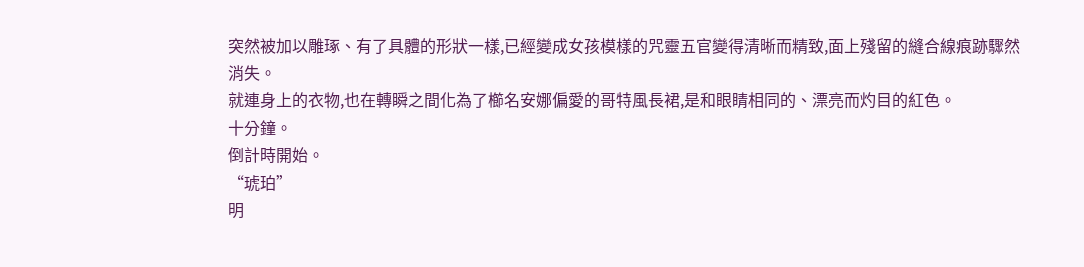突然被加以雕琢、有了具體的形狀一樣,已經變成女孩模樣的咒靈五官變得清晰而精致,面上殘留的縫合線痕跡驟然消失。
就連身上的衣物,也在轉瞬之間化為了櫛名安娜偏愛的哥特風長裙,是和眼睛相同的、漂亮而灼目的紅色。
十分鐘。
倒計時開始。
“琥珀”
明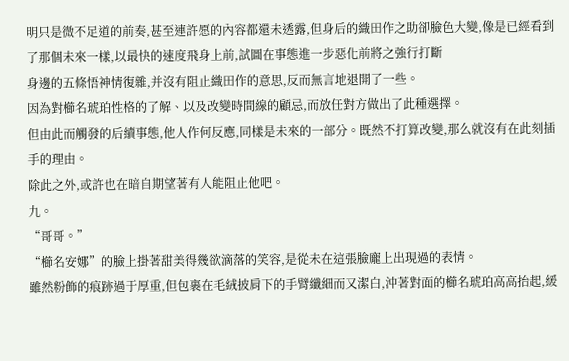明只是微不足道的前奏,甚至連許愿的內容都還未透露,但身后的織田作之助卻臉色大變,像是已經看到了那個未來一樣,以最快的速度飛身上前,試圖在事態進一步惡化前將之強行打斷
身邊的五條悟神情復雜,并沒有阻止織田作的意思,反而無言地退開了一些。
因為對櫛名琥珀性格的了解、以及改變時間線的顧忌,而放任對方做出了此種選擇。
但由此而觸發的后續事態,他人作何反應,同樣是未來的一部分。既然不打算改變,那么就沒有在此刻插手的理由。
除此之外,或許也在暗自期望著有人能阻止他吧。
九。
“哥哥。”
“櫛名安娜”的臉上掛著甜美得幾欲滴落的笑容,是從未在這張臉龐上出現過的表情。
雖然粉飾的痕跡過于厚重,但包裹在毛絨披肩下的手臂纖細而又潔白,沖著對面的櫛名琥珀高高抬起,緩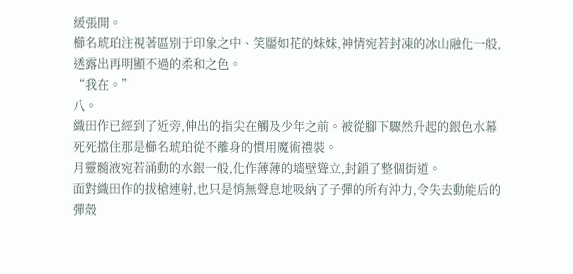緩張開。
櫛名琥珀注視著區別于印象之中、笑靨如花的妹妹,神情宛若封凍的冰山融化一般,透露出再明顯不過的柔和之色。
“我在。”
八。
織田作已經到了近旁,伸出的指尖在觸及少年之前。被從腳下驟然升起的銀色水幕死死擋住那是櫛名琥珀從不離身的慣用魔術禮裝。
月靈髓液宛若涌動的水銀一般,化作薄薄的墻壁聳立,封鎖了整個街道。
面對織田作的拔槍連射,也只是悄無聲息地吸納了子彈的所有沖力,令失去動能后的彈殼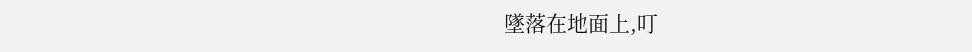墜落在地面上,叮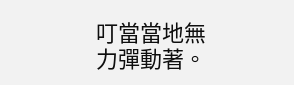叮當當地無力彈動著。